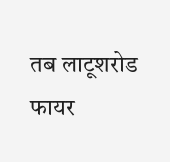तब लाटूशरोड फायर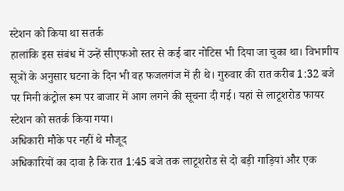स्टेशन को किया था सतर्क
हालांकि इस संबंध में उन्हें सीएफओ स्तर से कई बार नोटिस भी दिया जा चुका था। विभागीय सूत्रों के अनुसार घटना के दिन भी वह फजलगंज में ही थे। गुरुवार की रात करीब 1:32 बजे पर मिनी कंट्रोल रूम पर बाजार में आग लगने की सूचना दी गई। यहां से लाटूशरोड फायर स्टेशन को सतर्क किया गया।
अधिकारी मौके पर नहीं थे मौजूद
अधिकारियों का दावा है कि रात 1:45 बजे तक लाटूशरोड से दो बड़ी गाड़ियां और एक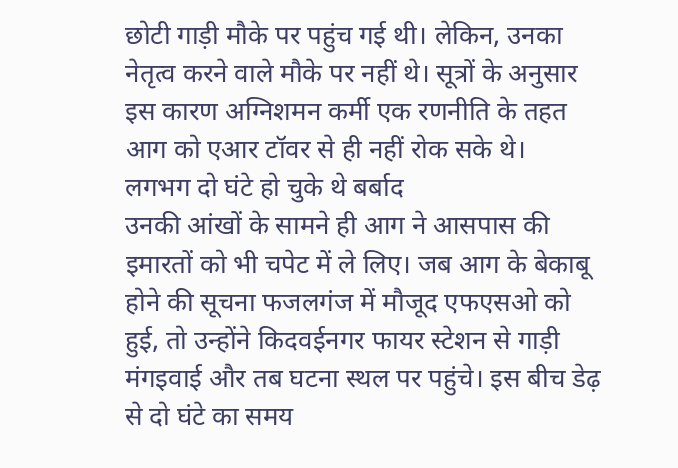छोटी गाड़ी मौके पर पहुंच गई थी। लेकिन, उनका नेतृत्व करने वाले मौके पर नहीं थे। सूत्रों के अनुसार इस कारण अग्निशमन कर्मी एक रणनीति के तहत आग को एआर टॉवर से ही नहीं रोक सके थे।
लगभग दो घंटे हो चुके थे बर्बाद
उनकी आंखों के सामने ही आग ने आसपास की इमारतों को भी चपेट में ले लिए। जब आग के बेकाबू होने की सूचना फजलगंज में मौजूद एफएसओ को हुई, तो उन्होंने किदवईनगर फायर स्टेशन से गाड़ी मंगइवाई और तब घटना स्थल पर पहुंचे। इस बीच डेढ़ से दो घंटे का समय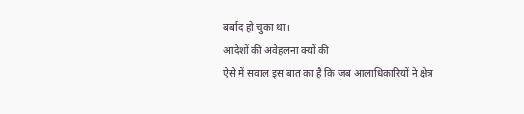बर्बाद हो चुका था।
आदेशों की अवेहलना क्यों की
ऐसे में सवाल इस बात का है कि जब आलाधिकारियों ने क्षेत्र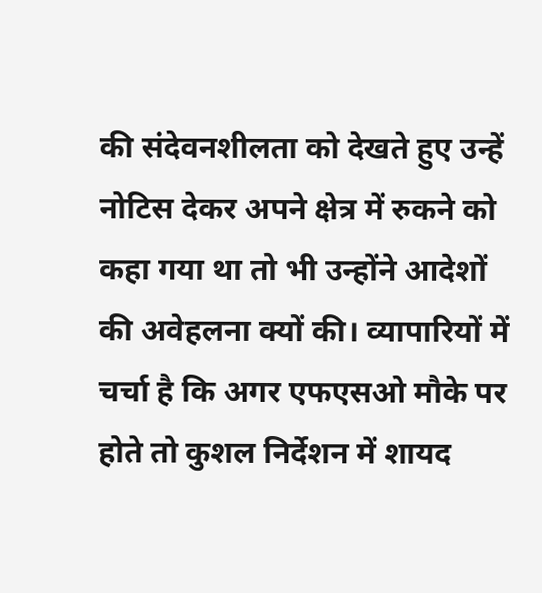की संदेवनशीलता को देखते हुए उन्हें नोटिस देकर अपने क्षेत्र में रुकने को कहा गया था तो भी उन्होंने आदेशों की अवेहलना क्यों की। व्यापारियों में चर्चा है कि अगर एफएसओ मौके पर होते तो कुशल निर्देशन में शायद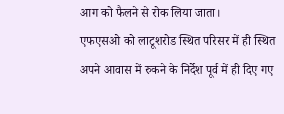आग को फैलने से रोक लिया जाता।
एफएसओ को लाटूशरोड स्थित परिसर में ही स्थित अपने आवास में रुकने के निर्देश पूर्व में ही दिए गए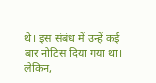थे। इस संबंध में उन्हें कई बार नोटिस दिया गया था। लेकिन,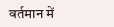वर्तमान में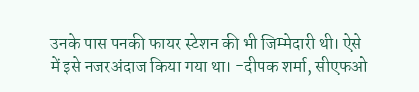उनके पास पनकी फायर स्टेशन की भी जिम्मेदारी थी। ऐसे में इसे नजरअंदाज किया गया था। -दीपक शर्मा, सीएफओ